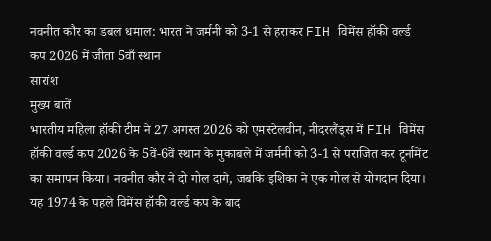नवनीत कौर का डबल धमाल: भारत ने जर्मनी को 3-1 से हराकर FIH विमेंस हॉकी वर्ल्ड कप 2026 में जीता 5वाँ स्थान
सारांश
मुख्य बातें
भारतीय महिला हॉकी टीम ने 27 अगस्त 2026 को एमस्टेलवीन, नीदरलैंड्स में FIH विमेंस हॉकी वर्ल्ड कप 2026 के 5वें-6वें स्थान के मुकाबले में जर्मनी को 3-1 से पराजित कर टूर्नामेंट का समापन किया। नवनीत कौर ने दो गोल दागे, जबकि इशिका ने एक गोल से योगदान दिया। यह 1974 के पहले विमेंस हॉकी वर्ल्ड कप के बाद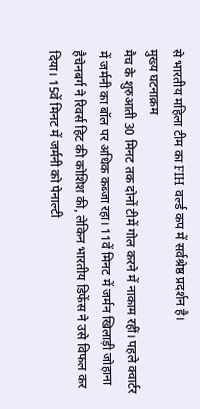से भारतीय महिला टीम का FIH वर्ल्ड कप में सर्वश्रेष्ठ प्रदर्शन है।
मुख्य घटनाक्रम
मैच के शुरुआती 30 मिनट तक दोनों टीमें गोल करने में नाकाम रहीं। पहले क्वार्टर में जर्मनी का बॉल पर अधिक कब्जा रहा। 11वें मिनट में जर्मन खिलाड़ी जोहाना हैचेनबर्ग ने रिवर्स हिट की कोशिश की, लेकिन भारतीय डिफेंस ने उसे विफल कर दिया। 15वें मिनट में जर्मनी को पेनाल्टी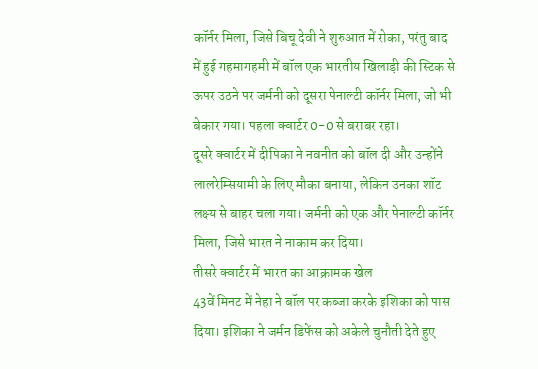कॉर्नर मिला, जिसे बिचू देवी ने शुरुआत में रोका, परंतु बाद में हुई गहमागहमी में बॉल एक भारतीय खिलाड़ी की स्टिक से ऊपर उठने पर जर्मनी को दूसरा पेनाल्टी कॉर्नर मिला, जो भी बेकार गया। पहला क्वार्टर 0-0 से बराबर रहा।
दूसरे क्वार्टर में दीपिका ने नवनीत को बॉल दी और उन्होंने लालरेम्सियामी के लिए मौका बनाया, लेकिन उनका शॉट लक्ष्य से बाहर चला गया। जर्मनी को एक और पेनाल्टी कॉर्नर मिला, जिसे भारत ने नाकाम कर दिया।
तीसरे क्वार्टर में भारत का आक्रामक खेल
43वें मिनट में नेहा ने बॉल पर कब्जा करके इशिका को पास दिया। इशिका ने जर्मन डिफेंस को अकेले चुनौती देते हुए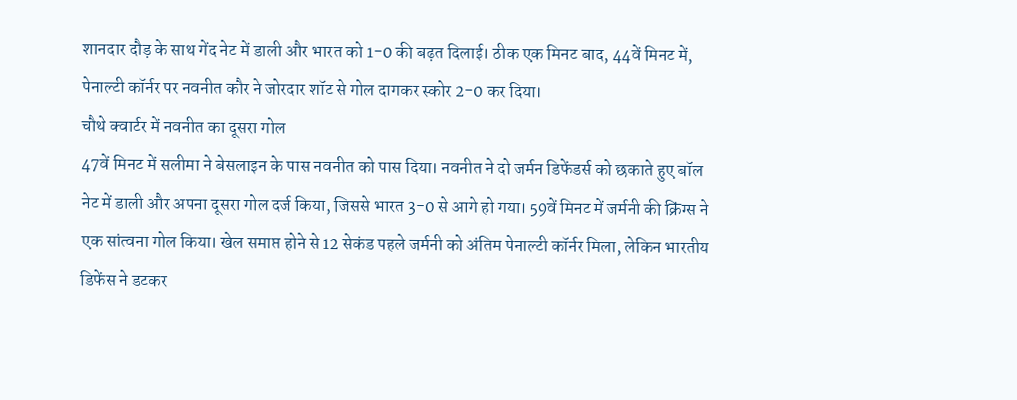शानदार दौड़ के साथ गेंद नेट में डाली और भारत को 1-0 की बढ़त दिलाई। ठीक एक मिनट बाद, 44वें मिनट में, पेनाल्टी कॉर्नर पर नवनीत कौर ने जोरदार शॉट से गोल दागकर स्कोर 2-0 कर दिया।
चौथे क्वार्टर में नवनीत का दूसरा गोल
47वें मिनट में सलीमा ने बेसलाइन के पास नवनीत को पास दिया। नवनीत ने दो जर्मन डिफेंडर्स को छकाते हुए बॉल नेट में डाली और अपना दूसरा गोल दर्ज किया, जिससे भारत 3-0 से आगे हो गया। 59वें मिनट में जर्मनी की क्रिंग्स ने एक सांत्वना गोल किया। खेल समाप्त होने से 12 सेकंड पहले जर्मनी को अंतिम पेनाल्टी कॉर्नर मिला, लेकिन भारतीय डिफेंस ने डटकर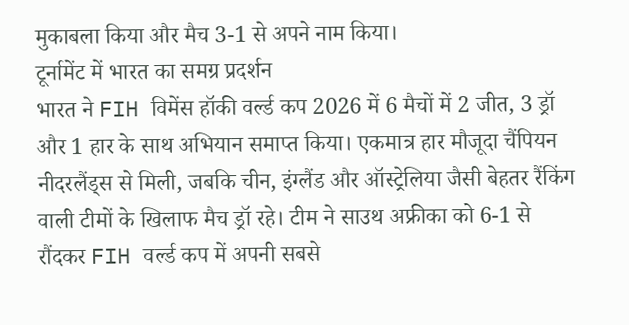मुकाबला किया और मैच 3-1 से अपने नाम किया।
टूर्नामेंट में भारत का समग्र प्रदर्शन
भारत ने FIH विमेंस हॉकी वर्ल्ड कप 2026 में 6 मैचों में 2 जीत, 3 ड्रॉ और 1 हार के साथ अभियान समाप्त किया। एकमात्र हार मौजूदा चैंपियन नीदरलैंड्स से मिली, जबकि चीन, इंग्लैंड और ऑस्ट्रेलिया जैसी बेहतर रैंकिंग वाली टीमों के खिलाफ मैच ड्रॉ रहे। टीम ने साउथ अफ्रीका को 6-1 से रौंदकर FIH वर्ल्ड कप में अपनी सबसे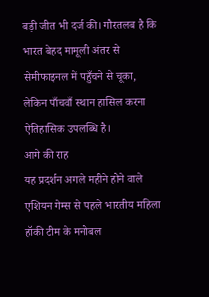बड़ी जीत भी दर्ज की। गौरतलब है कि भारत बेहद मामूली अंतर से सेमीफाइनल में पहुँचने से चूका, लेकिन पाँचवाँ स्थान हासिल करना ऐतिहासिक उपलब्धि है।
आगे की राह
यह प्रदर्शन अगले महीने होने वाले एशियन गेम्स से पहले भारतीय महिला हॉकी टीम के मनोबल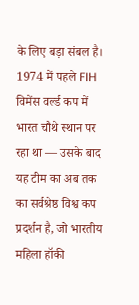के लिए बड़ा संबल है। 1974 में पहले FIH विमेंस वर्ल्ड कप में भारत चौथे स्थान पर रहा था — उसके बाद यह टीम का अब तक का सर्वश्रेष्ठ विश्व कप प्रदर्शन है, जो भारतीय महिला हॉकी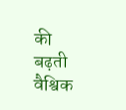की बढ़ती वैश्विक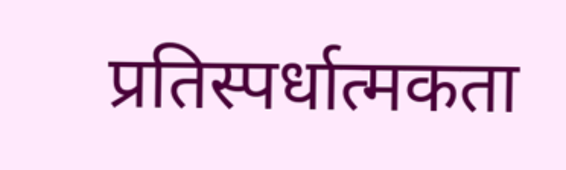प्रतिस्पर्धात्मकता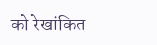को रेखांकित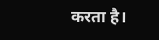करता है।